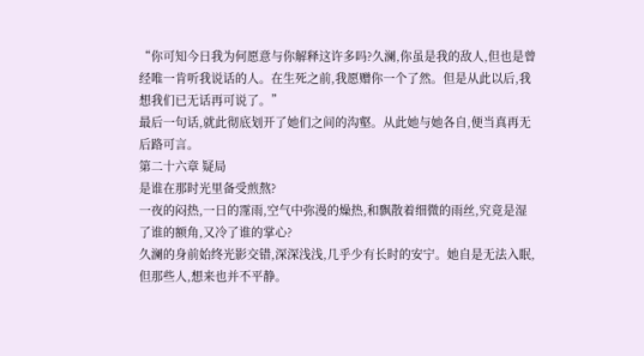“你可知今日我为何愿意与你解释这许多吗?久澜,你虽是我的敌人,但也是曾经唯一肯听我说话的人。在生死之前,我愿赠你一个了然。但是从此以后,我想我们已无话再可说了。”
最后一句话,就此彻底划开了她们之间的沟壑。从此她与她各自,便当真再无后路可言。
第二十六章 疑局
是谁在那时光里备受煎熬?
一夜的闷热,一日的霪雨,空气中弥漫的燥热,和飘散着细微的雨丝,究竟是湿了谁的额角,又冷了谁的掌心?
久澜的身前始终光影交错,深深浅浅,几乎少有长时的安宁。她自是无法入眠,但那些人,想来也并不平静。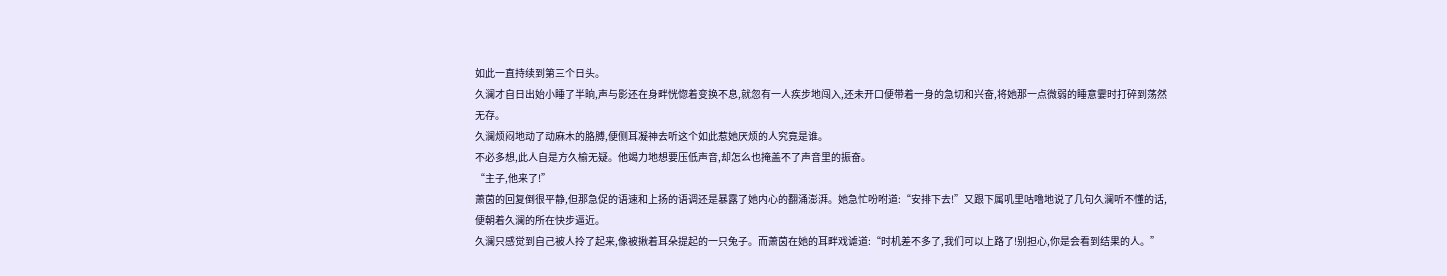如此一直持续到第三个日头。
久澜才自日出始小睡了半晌,声与影还在身畔恍惚着变换不息,就忽有一人疾步地闯入,还未开口便带着一身的急切和兴奋,将她那一点微弱的睡意霎时打碎到荡然无存。
久澜烦闷地动了动麻木的胳膊,便侧耳凝神去听这个如此惹她厌烦的人究竟是谁。
不必多想,此人自是方久榆无疑。他竭力地想要压低声音,却怎么也掩盖不了声音里的振奋。
“主子,他来了!”
萧茵的回复倒很平静,但那急促的语速和上扬的语调还是暴露了她内心的翻涌澎湃。她急忙吩咐道:“安排下去!”又跟下属叽里咕噜地说了几句久澜听不懂的话,便朝着久澜的所在快步逼近。
久澜只感觉到自己被人拎了起来,像被揪着耳朵提起的一只兔子。而萧茵在她的耳畔戏谑道:“时机差不多了,我们可以上路了!别担心,你是会看到结果的人。”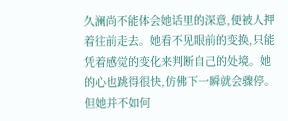久澜尚不能体会她话里的深意,便被人押着往前走去。她看不见眼前的变换,只能凭着感觉的变化来判断自己的处境。她的心也跳得很快,仿佛下一瞬就会骤停。但她并不如何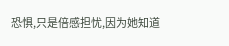恐惧,只是倍感担忧,因为她知道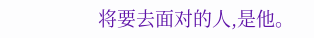将要去面对的人,是他。